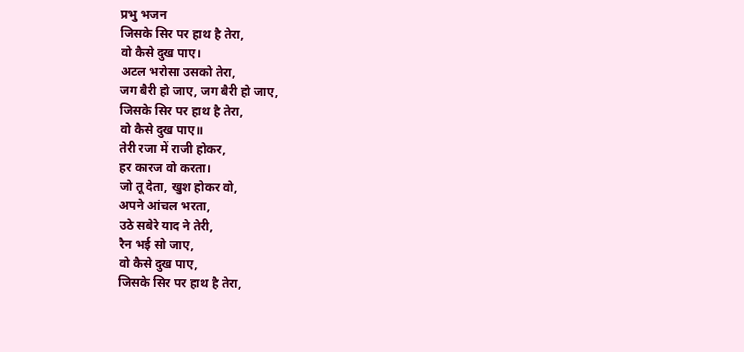प्रभु भजन
जिसके सिर पर हाथ है तेरा,
वो कैसे दुख पाए।
अटल भरोसा उसको तेरा,
जग बैरी हो जाए, जग बैरी हो जाए,
जिसके सिर पर हाथ है तेरा,
वो कैसे दुख पाए॥
तेरी रजा में राजी होकर,
हर कारज वो करता।
जो तू देता, खुश होकर वो,
अपने आंचल भरता,
उठे सबेरे याद ने तेरी,
रैन भई सो जाए,
वो कैसे दुख पाए,
जिसके सिर पर हाथ है तेरा,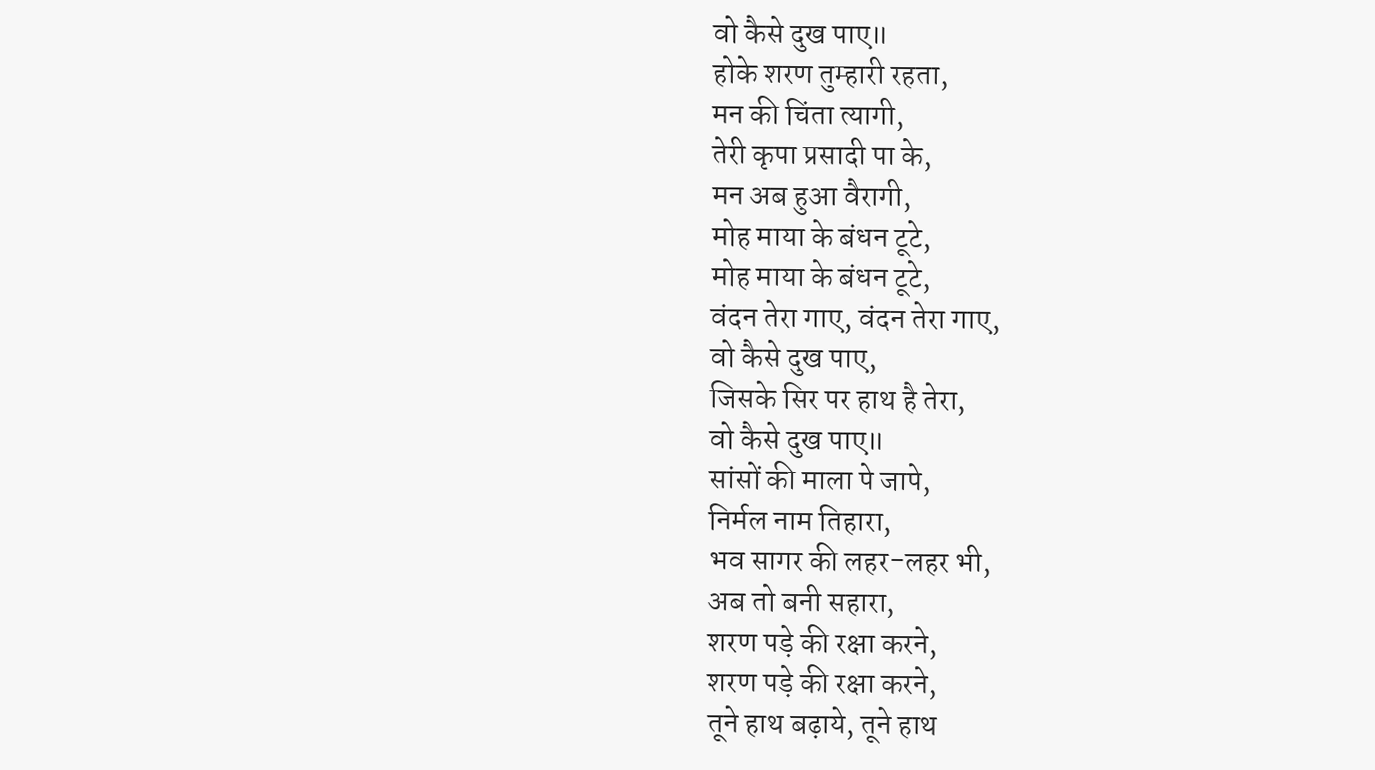वो कैसे दुख पाए॥
होके शरण तुम्हारी रहता,
मन की चिंता त्यागी,
तेरी कृपा प्रसादी पा के,
मन अब हुआ वैरागी,
मोह माया के बंधन टूटे,
मोह माया के बंधन टूटे,
वंदन तेरा गाए, वंदन तेरा गाए,
वो कैसे दुख पाए,
जिसके सिर पर हाथ है तेरा,
वो कैसे दुख पाए॥
सांसों की माला पे जापे,
निर्मल नाम तिहारा,
भव सागर की लहर-लहर भी,
अब तो बनी सहारा,
शरण पड़े की रक्षा करने,
शरण पड़े की रक्षा करने,
तूने हाथ बढ़ाये, तूने हाथ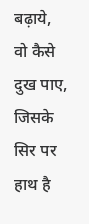बढ़ाये,
वो कैसे दुख पाए,
जिसके सिर पर हाथ है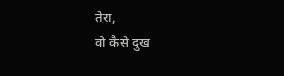तेरा,
वो कैसे दुख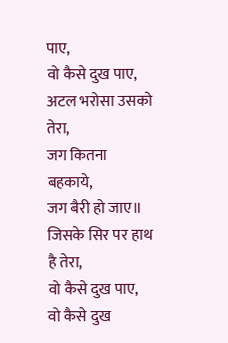पाए,
वो कैसे दुख पाए,
अटल भरोसा उसको तेरा,
जग कितना बहकाये,
जग बैरी हो जाए॥
जिसके सिर पर हाथ है तेरा,
वो कैसे दुख पाए,
वो कैसे दुख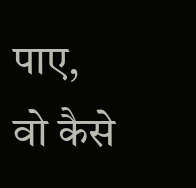पाए,
वो कैसे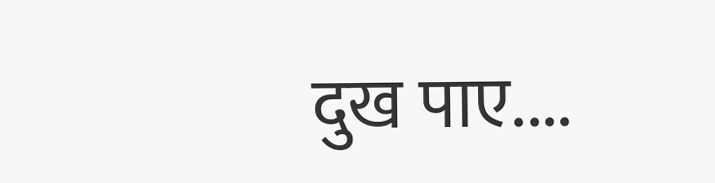दुख पाए....